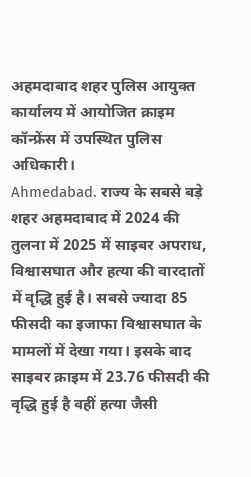अहमदाबाद शहर पुलिस आयुक्त कार्यालय में आयोजित क्राइम कॉन्फ्रेंस में उपस्थित पुलिस अधिकारी।
Ahmedabad. राज्य के सबसे बड़े शहर अहमदाबाद में 2024 की तुलना में 2025 में साइबर अपराध, विश्वासघात और हत्या की वारदातों में वृद्धि हुई है। सबसे ज्यादा 85 फीसदी का इजाफा विश्वासघात के मामलों में देखा गया। इसके बाद साइबर क्राइम में 23.76 फीसदी की वृद्धि हुई है वहीं हत्या जैसी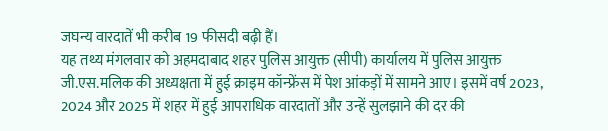जघन्य वारदातें भी करीब 19 फीसदी बढ़ी हैं।
यह तथ्य मंगलवार को अहमदाबाद शहर पुलिस आयुक्त (सीपी) कार्यालय में पुलिस आयुक्त जी.एस.मलिक की अध्यक्षता में हुई क्राइम कॉन्फ्रेंस में पेश आंकड़ों में सामने आए। इसमें वर्ष 2023, 2024 और 2025 में शहर में हुई आपराधिक वारदातों और उन्हें सुलझाने की दर की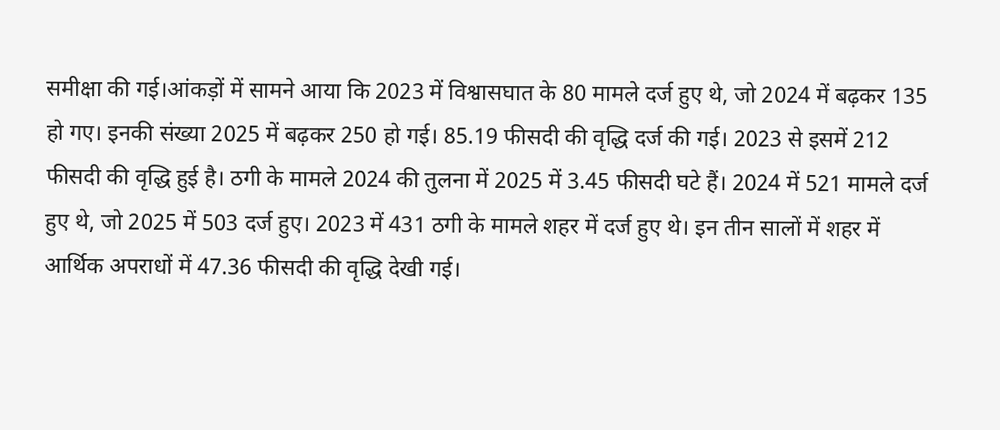समीक्षा की गई।आंकड़ों में सामने आया कि 2023 में विश्वासघात के 80 मामले दर्ज हुए थे, जो 2024 में बढ़कर 135 हो गए। इनकी संख्या 2025 में बढ़कर 250 हो गई। 85.19 फीसदी की वृद्धि दर्ज की गई। 2023 से इसमें 212 फीसदी की वृद्धि हुई है। ठगी के मामले 2024 की तुलना में 2025 में 3.45 फीसदी घटे हैं। 2024 में 521 मामले दर्ज हुए थे, जो 2025 में 503 दर्ज हुए। 2023 में 431 ठगी के मामले शहर में दर्ज हुए थे। इन तीन सालों में शहर में आर्थिक अपराधों में 47.36 फीसदी की वृद्धि देखी गई।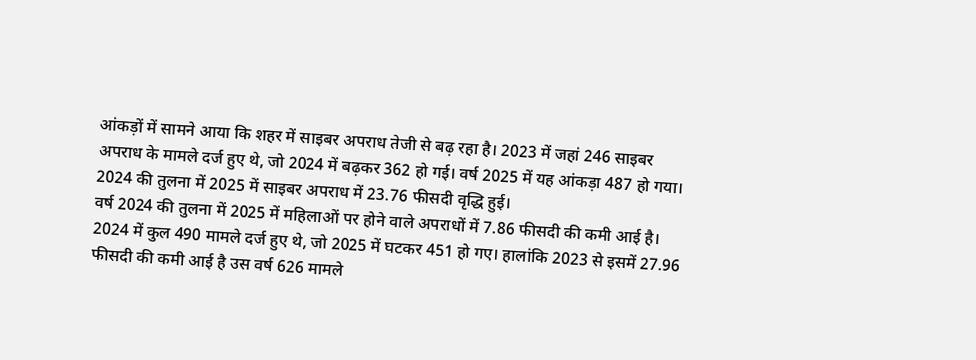आंकड़ों में सामने आया कि शहर में साइबर अपराध तेजी से बढ़ रहा है। 2023 में जहां 246 साइबर अपराध के मामले दर्ज हुए थे, जो 2024 में बढ़कर 362 हो गई। वर्ष 2025 में यह आंकड़ा 487 हो गया। 2024 की तुलना में 2025 में साइबर अपराध में 23.76 फीसदी वृद्धि हुई।
वर्ष 2024 की तुलना में 2025 में महिलाओं पर होने वाले अपराधों में 7.86 फीसदी की कमी आई है। 2024 में कुल 490 मामले दर्ज हुए थे, जो 2025 में घटकर 451 हो गए। हालांकि 2023 से इसमें 27.96 फीसदी की कमी आई है उस वर्ष 626 मामले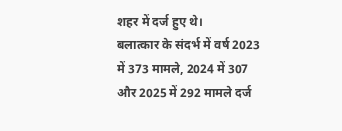शहर में दर्ज हुए थे।
बलात्कार के संदर्भ में वर्ष 2023 में 373 मामले, 2024 में 307 और 2025 में 292 मामले दर्ज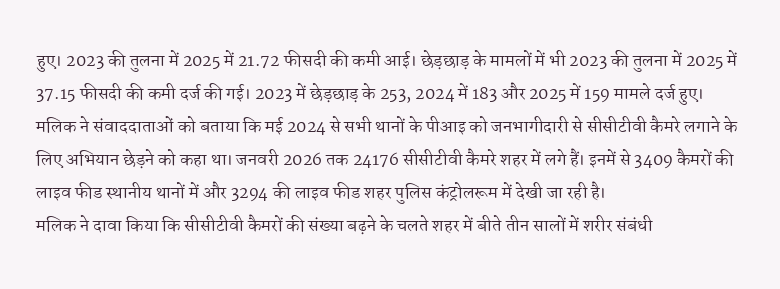हुए। 2023 की तुलना में 2025 में 21.72 फीसदी की कमी आई। छेड़छाड़ के मामलों में भी 2023 की तुलना में 2025 में 37.15 फीसदी की कमी दर्ज की गई। 2023 में छेड़छाड़ के 253, 2024 में 183 और 2025 में 159 मामले दर्ज हुए।
मलिक ने संवाददाताओं को बताया कि मई 2024 से सभी थानों के पीआइ को जनभागीदारी से सीसीटीवी कैमरे लगाने के लिए अभियान छेड़ने को कहा था। जनवरी 2026 तक 24176 सीसीटीवी कैमरे शहर में लगे हैं। इनमें से 3409 कैमरों की लाइव फीड स्थानीय थानों में और 3294 की लाइव फीड शहर पुलिस कंट्रोलरूम में देखी जा रही है।
मलिक ने दावा किया कि सीसीटीवी कैमरों की संख्या बढ़ने के चलते शहर में बीते तीन सालों में शरीर संबंधी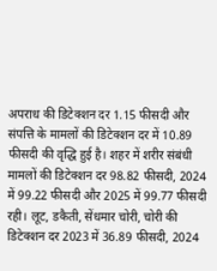अपराध की डिटेक्शन दर 1.15 फीसदी और संपत्ति के मामलों की डिटेक्शन दर में 10.89 फीसदी की वृद्धि हुई है। शहर में शरीर संबंधी मामलों की डिटेक्शन दर 98.82 फीसदी, 2024 में 99.22 फीसदी और 2025 में 99.77 फीसदी रही। लूट, डकैती, सेंधमार चोरी, चोरी की डिटेक्शन दर 2023 में 36.89 फीसदी, 2024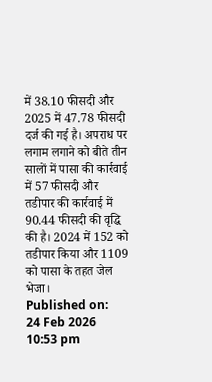में 38.10 फीसदी और 2025 में 47.78 फीसदी दर्ज की गई है। अपराध पर लगाम लगाने को बीते तीन सालों में पासा की कार्रवाई में 57 फीसदी और तडीपार की कार्रवाई में 90.44 फीसदी की वृद्धि की है। 2024 में 152 को तडीपार किया और 1109 को पासा के तहत जेल भेजा।
Published on:
24 Feb 2026 10:53 pm